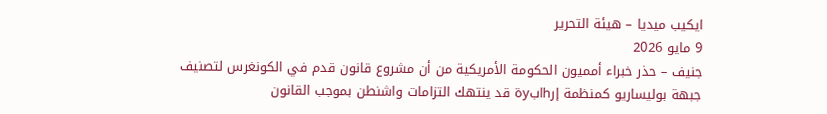ايكيب ميديا – هيئة التحرير
9 مايو 2026
جنيف – حذر خبراء أمميون الحكومة الأمريكية من أن مشروع قانون قدم في الكونغرس لتصنيف جبهة بوليساريو كمنظمة إرhابyة قد ينتهك التزامات واشنطن بموجب القانون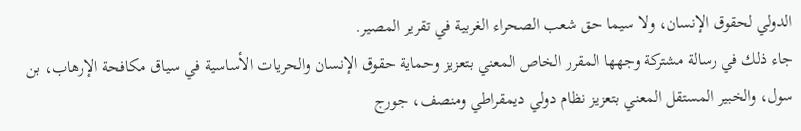الدولي لحقوق الإنسان، ولا سيما حق شعب الصحراء الغربية في تقرير المصير.
جاء ذلك في رسالة مشتركة وجهها المقرر الخاص المعني بتعزيز وحماية حقوق الإنسان والحريات الأساسية في سياق مكافحة الإرهاب، بن سول، والخبير المستقل المعني بتعزيز نظام دولي ديمقراطي ومنصف، جورج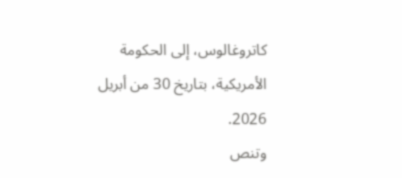كاتروغالوس، إلى الحكومة الأمريكية، بتاريخ 30 من أبريل 2026.
وتنص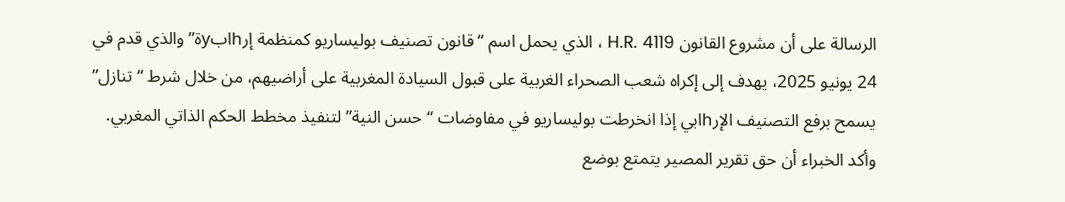الرسالة على أن مشروع القانون H.R. 4119 ، الذي يحمل اسم “قانون تصنيف بوليساريو كمنظمة إرhابyة” والذي قدم في 24 يونيو 2025، يهدف إلى إكراه شعب الصحراء الغربية على قبول السيادة المغربية على أراضيهم، من خلال شرط “تنازل” يسمح برفع التصنيف الإرhابي إذا انخرطت بوليساريو في مفاوضات “حسن النية” لتنفيذ مخطط الحكم الذاتي المغربي.
وأكد الخبراء أن حق تقرير المصير يتمتع بوضع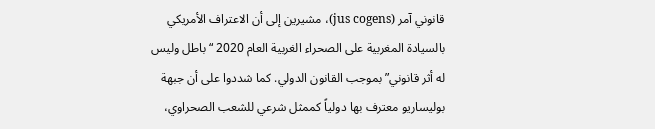قانوني آمر (jus cogens)، مشيرين إلى أن الاعتراف الأمريكي بالسيادة المغربية على الصحراء الغربية العام 2020 “باطل وليس له أثر قانوني” بموجب القانون الدولي. كما شددوا على أن جبهة بوليساريو معترف بها دولياً كممثل شرعي للشعب الصحراوي،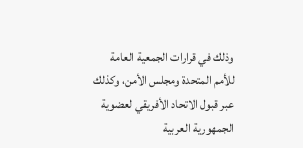وذلك في قرارات الجمعية العامة للأمم المتحدة ومجلس الأمن، وكذلك عبر قبول الاتحاد الأفريقي لعضوية الجمهورية العربية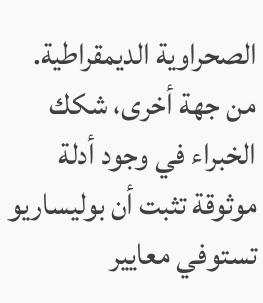الصحراوية الديمقراطية.
من جهة أخرى، شكك الخبراء في وجود أدلة موثوقة تثبت أن بوليساريو تستوفي معايير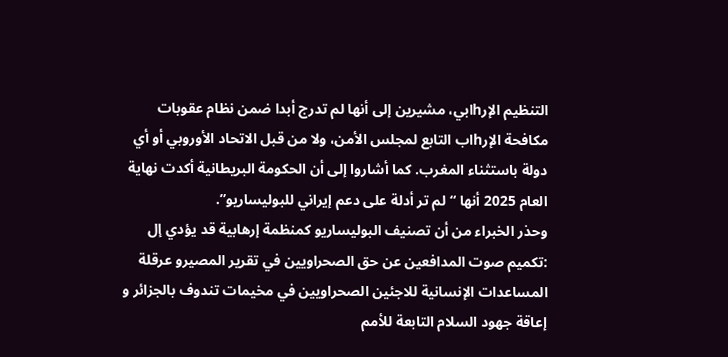التنظيم الإرhابي، مشيرين إلى أنها لم تدرج أبدا ضمن نظام عقوبات مكافحة الإرhاب التابع لمجلس الأمن، ولا من قبل الاتحاد الأوروبي أو أي دولة باستثناء المغرب. كما أشاروا إلى أن الحكومة البريطانية أكدت نهاية العام 2025 أنها “لم تر أدلة على دعم إيراني للبوليساريو”.
وحذر الخبراء من أن تصنيف البوليساريو كمنظمة إرهابية قد يؤدي إل :تكميم صوت المدافعين عن حق الصحراويين في تقرير المصيرو عرقلة المساعدات الإنسانية للاجئين الصحراويين في مخيمات تندوف بالجزائر و إعاقة جهود السلام التابعة للأمم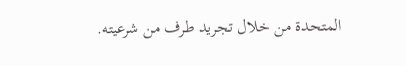المتحدة من خلال تجريد طرف من شرعيته.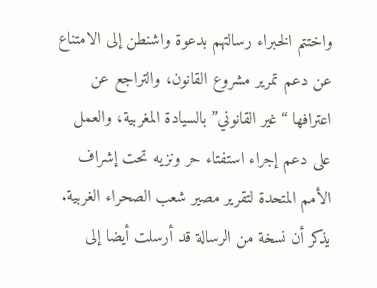واختتم الخبراء رسالتهم بدعوة واشنطن إلى الامتناع عن دعم تمرير مشروع القانون، والتراجع عن اعترافها “غير القانوني” بالسيادة المغربية، والعمل على دعم إجراء استفتاء حر ونزيه تحت إشراف الأمم المتحدة لتقرير مصير شعب الصحراء الغربية.
يذكر أن نسخة من الرسالة قد أرسلت أيضا إلى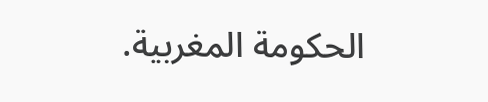الحكومة المغربية.